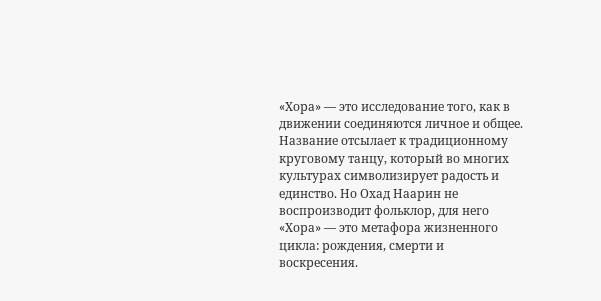«Хора» — это исследование того, как в движении соединяются личное и общее. Название отсылает к традиционному круговому танцу, который во многих культурах символизирует радость и единство. Но Охад Наарин не воспроизводит фольклор, для него «Хора» — это метафора жизненного цикла: рождения, смерти и воскресения.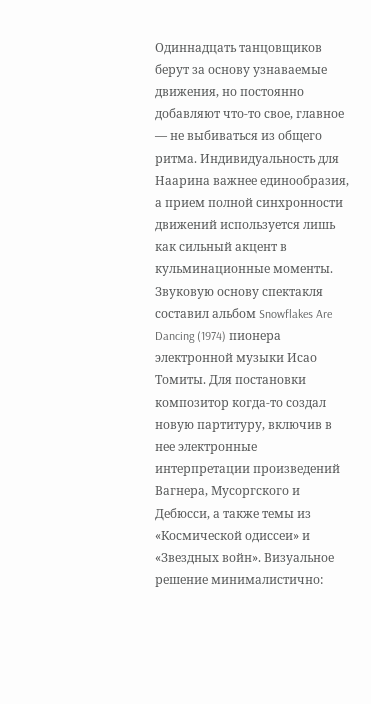Одиннадцать танцовщиков берут за основу узнаваемые движения, но постоянно добавляют что-то свое, главное — не выбиваться из общего ритма. Индивидуальность для Наарина важнее единообразия, а прием полной синхронности движений используется лишь как сильный акцент в кульминационные моменты.
Звуковую основу спектакля составил альбом Snowflakes Are Dancing (1974) пионера электронной музыки Исао Томиты. Для постановки композитор когда-то создал новую партитуру, включив в нее электронные интерпретации произведений Вагнера, Мусоргского и Дебюсси, а также темы из «Космической одиссеи» и «Звездных войн». Визуальное решение минималистично: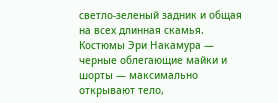светло-зеленый задник и общая на всех длинная скамья. Костюмы Эри Накамура — черные облегающие майки и шорты — максимально открывают тело,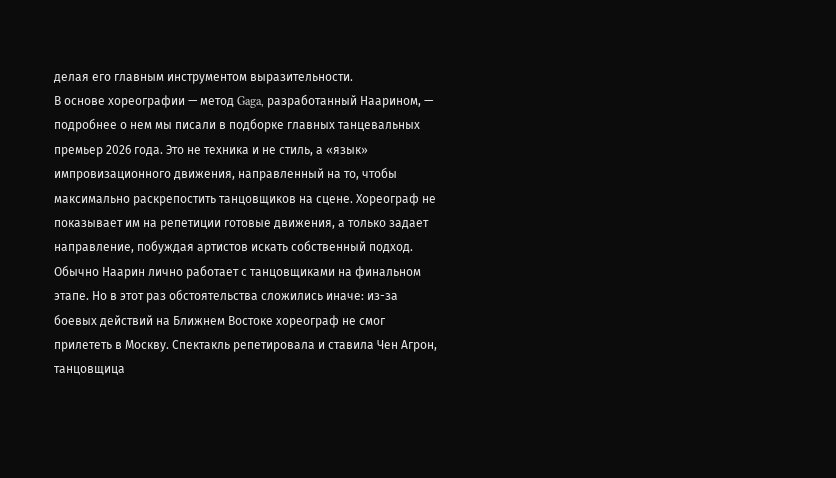делая его главным инструментом выразительности.
В основе хореографии — метод Gaga, разработанный Наарином, — подробнее о нем мы писали в подборке главных танцевальных премьер 2026 года. Это не техника и не стиль, а «язык» импровизационного движения, направленный на то, чтобы максимально раскрепостить танцовщиков на сцене. Хореограф не показывает им на репетиции готовые движения, а только задает направление, побуждая артистов искать собственный подход.
Обычно Наарин лично работает с танцовщиками на финальном этапе. Но в этот раз обстоятельства сложились иначе: из-за боевых действий на Ближнем Востоке хореограф не смог прилететь в Москву. Спектакль репетировала и ставила Чен Агрон, танцовщица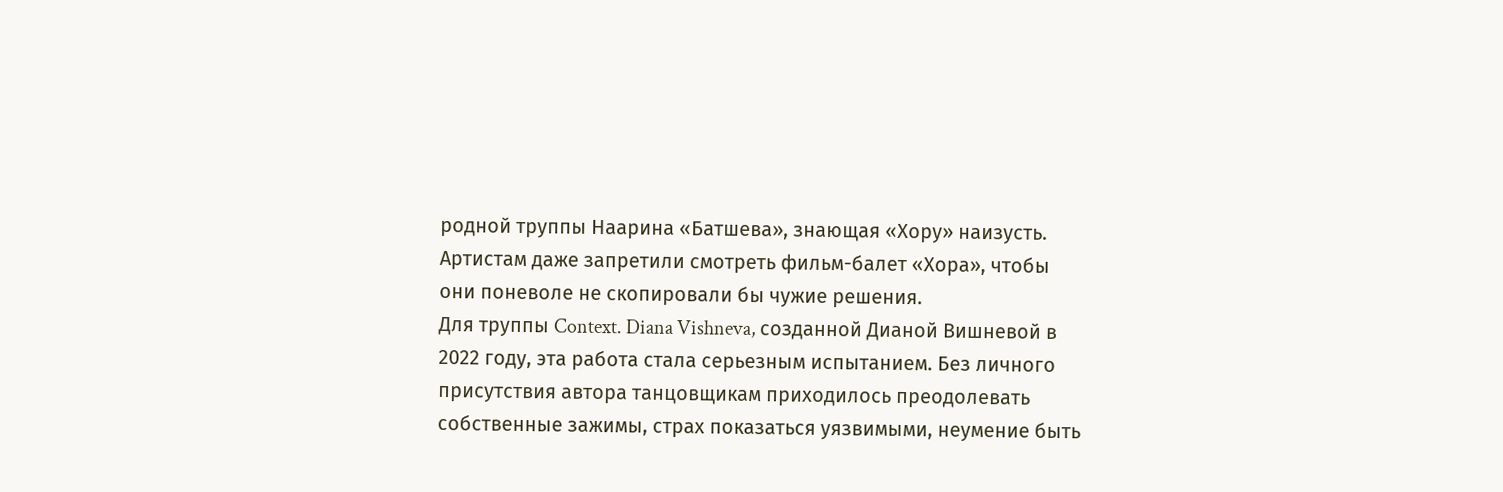родной труппы Наарина «Батшева», знающая «Хору» наизусть. Артистам даже запретили смотреть фильм-балет «Хора», чтобы они поневоле не скопировали бы чужие решения.
Для труппы Context. Diana Vishneva, созданной Дианой Вишневой в 2022 году, эта работа стала серьезным испытанием. Без личного присутствия автора танцовщикам приходилось преодолевать собственные зажимы, страх показаться уязвимыми, неумение быть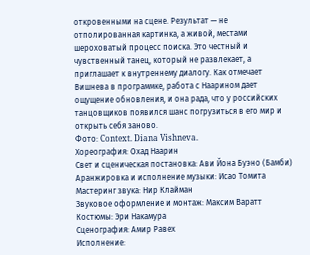откровенными на сцене. Результат — не отполированная картинка, а живой, местами шероховатый процесс поиска. Это честный и чувственный танец, который не развлекает, а приглашает к внутреннему диалогу. Как отмечает Вишнева в программке, работа с Наарином дает ощущение обновления, и она рада, что у российских танцовщиков появился шанс погрузиться в его мир и открыть себя заново.
Фото: Context. Diana Vishneva.
Хореография: Охад Наарин
Свет и сценическая постановка: Ави Йона Буэно (Бамби)
Аранжировка и исполнение музыки: Исао Томита
Мастеринг звука: Нир Клайман
Звуковое оформление и монтаж: Максим Варатт
Костюмы: Эри Накамура
Сценография: Амир Равех
Исполнение: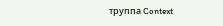труппа Context